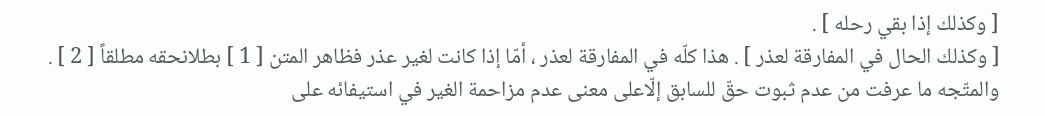[ وكذلك إذا بقي رحله ] .
[ وكذلك الحال في المفارقة لعذر ] . هذا كلّه في المفارقة لعذر ، أمّا إذا كانت لغير عذر فظاهر المتن [ 1 ] بطلانحقه مطلقاً [ 2 ] . والمتّجه ما عرفت من عدم ثبوت حقّ للسابق إلّاعلى معنى عدم مزاحمة الغير في استيفائه على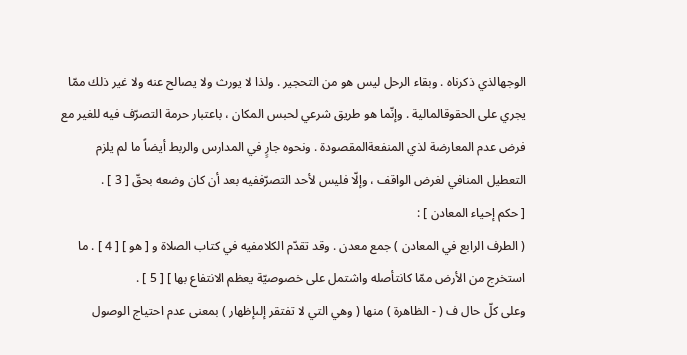الوجهالذي ذكرناه . وبقاء الرحل ليس هو من التحجير . ولذا لا يورث ولا يصالح عنه ولا غير ذلك ممّا يجري على الحقوقالمالية . وإنّما هو طريق شرعي لحبس المكان ، باعتبار حرمة التصرّف فيه للغير مع فرض عدم المعارضة لذي المنفعةالمقصودة . ونحوه جارٍ في المدارس والربط أيضاً ما لم يلزم التعطيل المنافي لغرض الواقف ، وإلّا فليس لأحد التصرّففيه بعد أن كان وضعه بحقّ [ 3 ] .
[ حكم إحياء المعادن ] :
( الطرف الرابع في المعادن ) جمع معدن . وقد تقدّم الكلامفيه في كتاب الصلاة و [ هو ] [ 4 ] . ما استخرج من الأرض ممّا كانتأصله واشتمل على خصوصيّة يعظم الانتفاع بها ] [ 5 ] .
وعلى كلّ حال ف ( - الظاهرة ) منها ( وهي التي لا تفتقر إلىإظهار ) بمعنى عدم احتياج الوصول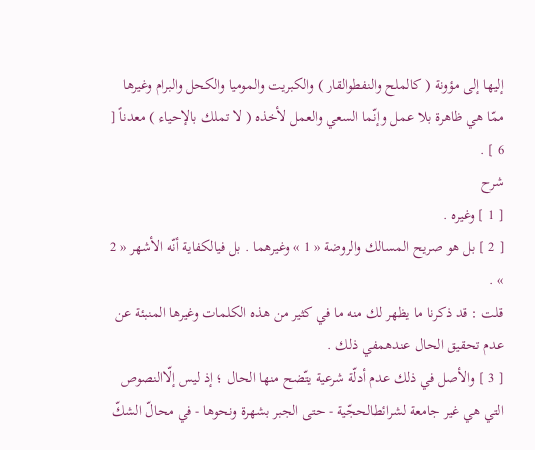إليها إلى مؤونة ( كالملح والنفطوالقار ) والكبريت والموميا والكحل والبرام وغيرها ممّا هي ظاهرة بلا عمل وإنّما السعي والعمل لأخذه ( لا تملك بالإحياء ) معدناً [ 6 ] .
شرح
[ 1 ] وغيره .
[ 2 ] بل هو صريح المسالك والروضة « 1 » وغيرهما . بل فيالكفاية أنّه الأشهر « 2 » .
قلت : قد ذكرنا ما يظهر لك منه ما في كثير من هذه الكلمات وغيرها المنبئة عن عدم تحقيق الحال عندهمفي ذلك .
[ 3 ] والأصل في ذلك عدم أدلّة شرعية يتّضح منها الحال ؛ إذ ليس إلّاالنصوص التي هي غير جامعة لشرائطالحجّية - حتى الجبر بشهرة ونحوها - في محالّ الشكّ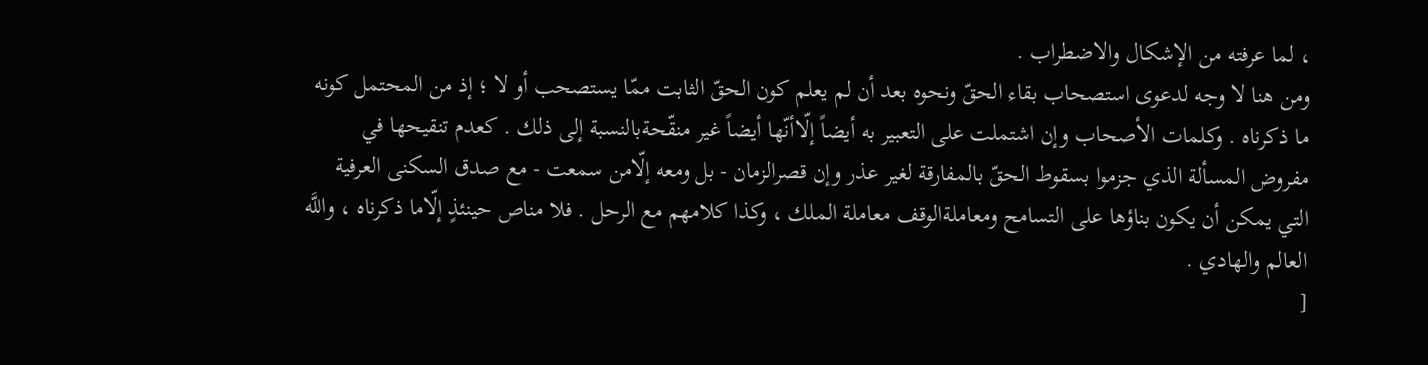، لما عرفته من الإشكال والاضطراب .
ومن هنا لا وجه لدعوى استصحاب بقاء الحقّ ونحوه بعد أن لم يعلم كون الحقّ الثابت ممّا يستصحب أو لا ؛ إذ من المحتمل كونه ما ذكرناه . وكلمات الأصحاب وإن اشتملت على التعبير به أيضاً إلّاأنّها أيضاً غير منقّحةبالنسبة إلى ذلك . كعدم تنقيحها في مفروض المسألة الذي جزموا بسقوط الحقّ بالمفارقة لغير عذر وإن قصرالزمان - بل ومعه إلّامن سمعت - مع صدق السكنى العرفية التي يمكن أن يكون بناؤها على التسامح ومعاملةالوقف معاملة الملك ، وكذا كلامهم مع الرحل . فلا مناص حينئذٍ إلّاما ذكرناه ، واللَّه العالم والهادي .
[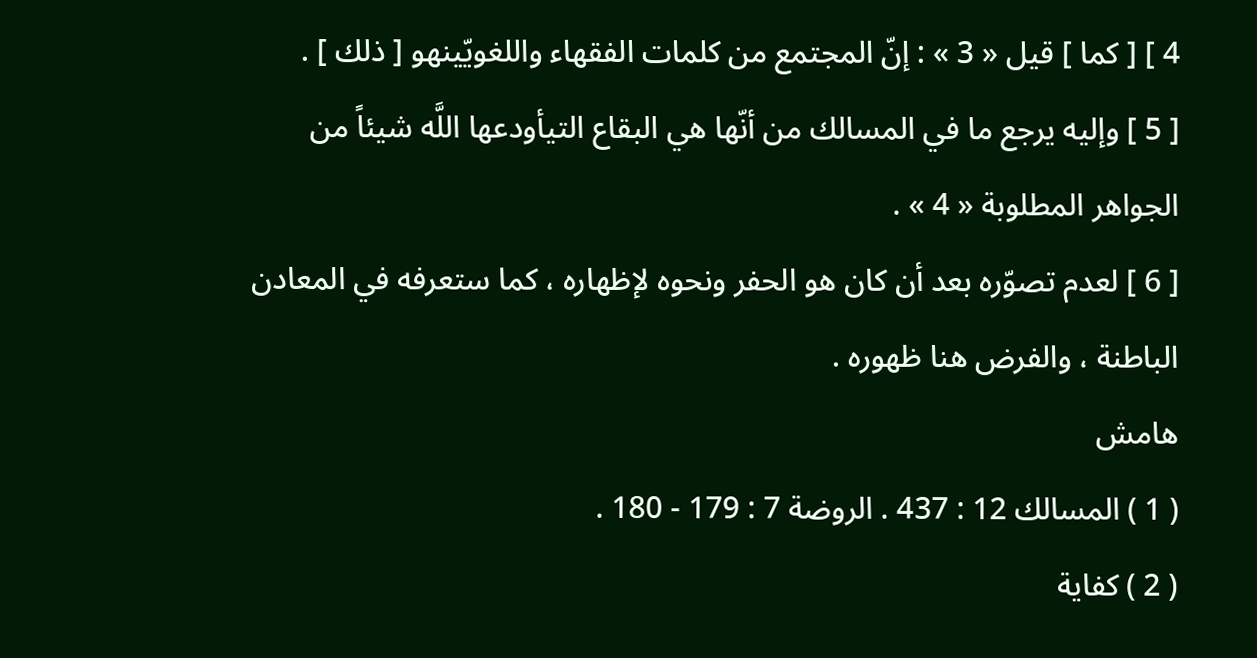4 ] [ كما ] قيل « 3 » : إنّ المجتمع من كلمات الفقهاء واللغويّينهو [ ذلك ] .
[ 5 ] وإليه يرجع ما في المسالك من أنّها هي البقاع التيأودعها اللَّه شيئاً من الجواهر المطلوبة « 4 » .
[ 6 ] لعدم تصوّره بعد أن كان هو الحفر ونحوه لإظهاره ، كما ستعرفه في المعادن الباطنة ، والفرض هنا ظهوره .
هامش
( 1 ) المسالك 12 : 437 . الروضة 7 : 179 - 180 .
( 2 ) كفاية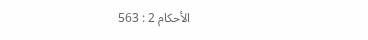الأحكام 2 : 563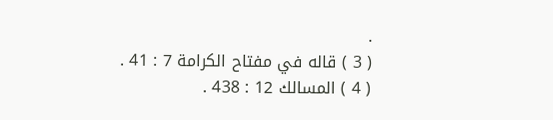.
( 3 ) قاله في مفتاح الكرامة 7 : 41 .
( 4 ) المسالك 12 : 438 .